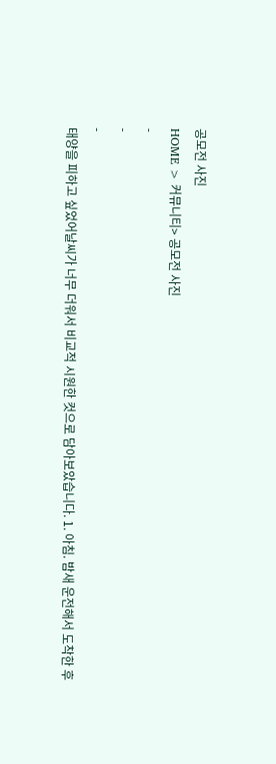공모전 사진
HOME > 커뮤니티> 공모전 사진
-
-
-
태양을 피하고 싶었어날씨가 너무 더워서 비교적 시원한 컷으로 담아보았습니다. 1. 아침. 밤새 운전해서 도착한 후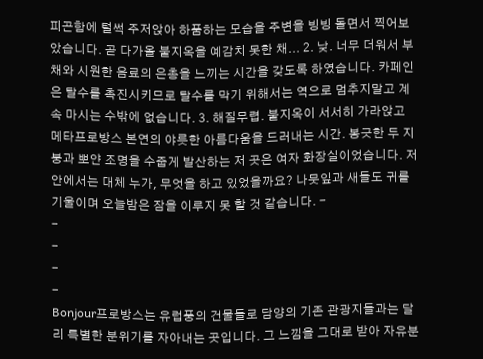피곤함에 털썩 주저앉아 하품하는 모습을 주변을 빙빙 돌면서 찍어보았습니다. 곧 다가올 불지옥을 예감치 못한 채... 2. 낮. 너무 더워서 부채와 시원한 음료의 은총을 느끼는 시간을 갖도록 하였습니다. 카페인은 탈수를 촉진시키므로 탈수를 막기 위해서는 역으로 멈추지말고 계속 마시는 수밖에 없습니다. 3. 해질무렵. 불지옥이 서서히 가라앉고 메타프로방스 본연의 야릇한 아름다움을 드러내는 시간. 봉긋한 두 지붕과 뽀얀 조명을 수줍게 발산하는 저 곳은 여자 화장실이었습니다. 저 안에서는 대체 누가, 무엇을 하고 있었을까요? 나뭇잎과 새들도 귀를 기울이며 오늘밤은 잠을 이루지 못 할 것 같습니다. -
-
-
-
-
Bonjour프로방스는 유럽풍의 건물들로 담양의 기존 관광지들과는 달리 특별한 분위기를 자아내는 곳입니다. 그 느낌을 그대로 받아 자유분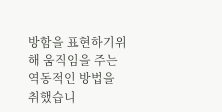방함을 표현하기위해 움직임을 주는 역동적인 방법을 취했습니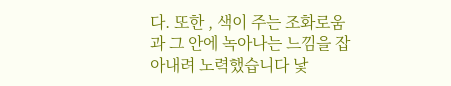다. 또한 , 색이 주는 조화로움과 그 안에 녹아나는 느낌을 잡아내려 노력했습니다 낯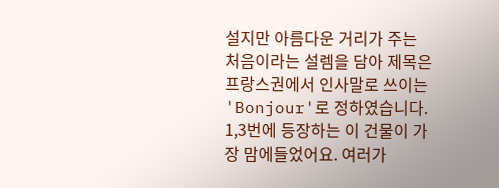설지만 아름다운 거리가 주는 처음이라는 설렘을 담아 제목은 프랑스권에서 인사말로 쓰이는 'Bonjour'로 정하였습니다. 1,3번에 등장하는 이 건물이 가장 맘에들었어요. 여러가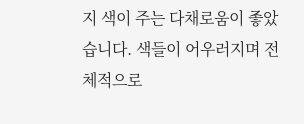지 색이 주는 다채로움이 좋았습니다. 색들이 어우러지며 전체적으로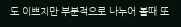도 이쁘지만 부분적으로 나누어 볼때 또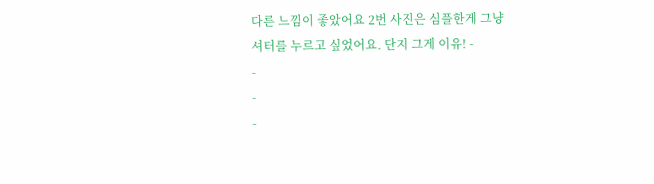다른 느낌이 좋았어요 2번 사진은 심플한게 그냥 셔터를 누르고 싶었어요. 단지 그게 이유! -
-
-
-